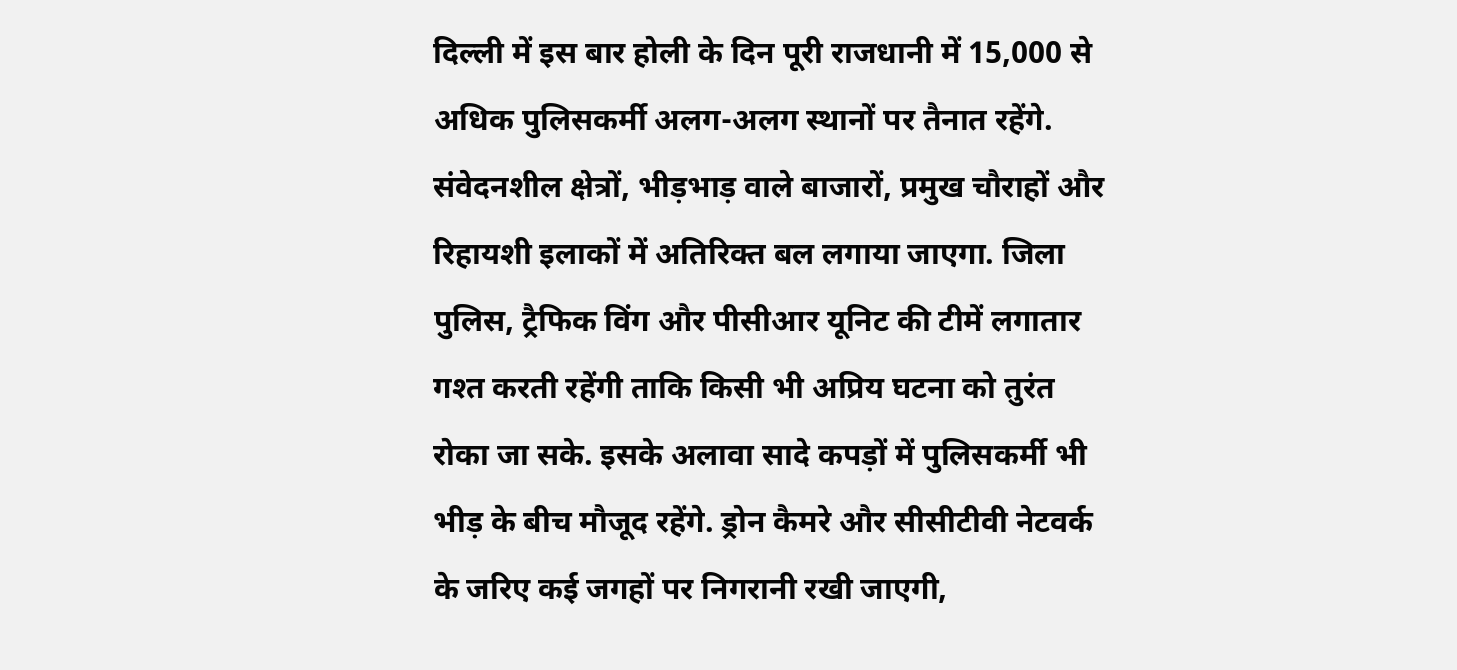दिल्ली में इस बार होली के दिन पूरी राजधानी में 15,000 से अधिक पुलिसकर्मी अलग-अलग स्थानों पर तैनात रहेंगे. संवेदनशील क्षेत्रों, भीड़भाड़ वाले बाजारों, प्रमुख चौराहों और रिहायशी इलाकों में अतिरिक्त बल लगाया जाएगा. जिला पुलिस, ट्रैफिक विंग और पीसीआर यूनिट की टीमें लगातार गश्त करती रहेंगी ताकि किसी भी अप्रिय घटना को तुरंत रोका जा सके. इसके अलावा सादे कपड़ों में पुलिसकर्मी भी भीड़ के बीच मौजूद रहेंगे. ड्रोन कैमरे और सीसीटीवी नेटवर्क के जरिए कई जगहों पर निगरानी रखी जाएगी,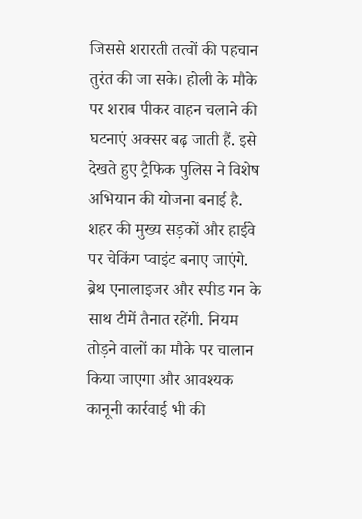जिससे शरारती तत्वों की पहचान तुरंत की जा सके। होली के मौके पर शराब पीकर वाहन चलाने की घटनाएं अक्सर बढ़ जाती हैं. इसे देखते हुए ट्रैफिक पुलिस ने विशेष अभियान की योजना बनाई है. शहर की मुख्य सड़कों और हाईवे पर चेकिंग प्वाइंट बनाए जाएंगे. ब्रेथ एनालाइजर और स्पीड गन के साथ टीमें तैनात रहेंगी. नियम तोड़ने वालों का मौके पर चालान किया जाएगा और आवश्यक कानूनी कार्रवाई भी की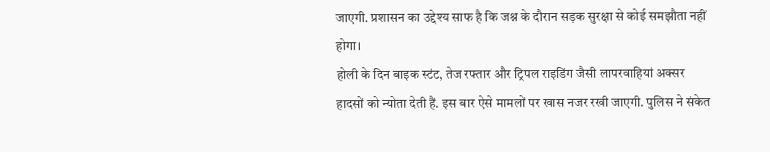जाएगी. प्रशासन का उद्देश्य साफ है कि जश्न के दौरान सड़क सुरक्षा से कोई समझौता नहीं होगा।
होली के दिन बाइक स्टंट, तेज रफ्तार और ट्रिपल राइडिंग जैसी लापरवाहियां अक्सर हादसों को न्योता देती हैं. इस बार ऐसे मामलों पर खास नजर रखी जाएगी. पुलिस ने संकेत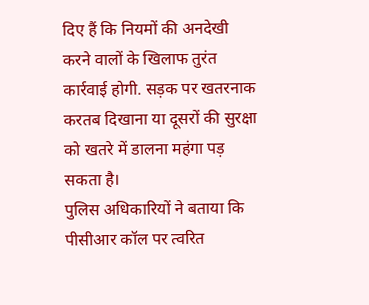दिए हैं कि नियमों की अनदेखी करने वालों के खिलाफ तुरंत कार्रवाई होगी. सड़क पर खतरनाक करतब दिखाना या दूसरों की सुरक्षा को खतरे में डालना महंगा पड़ सकता है।
पुलिस अधिकारियों ने बताया कि पीसीआर कॉल पर त्वरित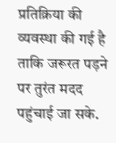प्रतिक्रिया की व्यवस्था की गई है ताकि जरूरत पड़ने पर तुरंत मदद पहुंचाई जा सके.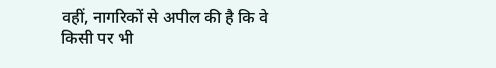वहीं, नागरिकों से अपील की है कि वे किसी पर भी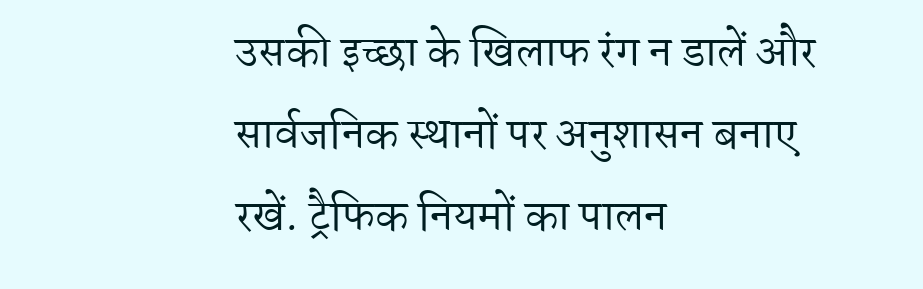उसकी इच्छा के खिलाफ रंग न डालें और सार्वजनिक स्थानों पर अनुशासन बनाए रखें. ट्रैफिक नियमों का पालन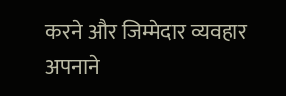करने और जिम्मेदार व्यवहार अपनाने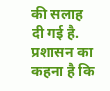की सलाह दी गई है. प्रशासन का कहना है कि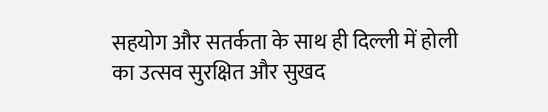सहयोग और सतर्कता के साथ ही दिल्ली में होली का उत्सव सुरक्षित और सुखद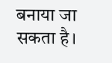बनाया जा सकता है।